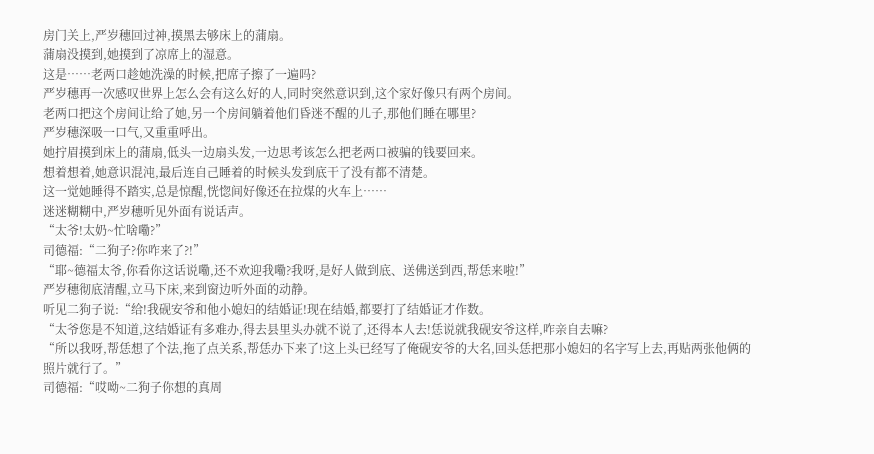房门关上,严岁穗回过神,摸黑去够床上的蒲扇。
蒲扇没摸到,她摸到了凉席上的湿意。
这是……老两口趁她洗澡的时候,把席子擦了一遍吗?
严岁穗再一次感叹世界上怎么会有这么好的人,同时突然意识到,这个家好像只有两个房间。
老两口把这个房间让给了她,另一个房间躺着他们昏迷不醒的儿子,那他们睡在哪里?
严岁穗深吸一口气,又重重呼出。
她拧眉摸到床上的蒲扇,低头一边扇头发,一边思考该怎么把老两口被骗的钱要回来。
想着想着,她意识混沌,最后连自己睡着的时候头发到底干了没有都不清楚。
这一觉她睡得不踏实,总是惊醒,恍惚间好像还在拉煤的火车上……
迷迷糊糊中,严岁穗听见外面有说话声。
“太爷!太奶~忙啥嘞?”
司德福:“二狗子?你咋来了?!”
“耶~德福太爷,你看你这话说嘞,还不欢迎我嘞?我呀,是好人做到底、送佛送到西,帮恁来啦!”
严岁穗彻底清醒,立马下床,来到窗边听外面的动静。
听见二狗子说:“给!我砚安爷和他小媳妇的结婚证!现在结婚,都要打了结婚证才作数。
“太爷您是不知道,这结婚证有多难办,得去县里头办就不说了,还得本人去!恁说就我砚安爷这样,咋亲自去嘛?
“所以我呀,帮恁想了个法,拖了点关系,帮恁办下来了!这上头已经写了俺砚安爷的大名,回头恁把那小媳妇的名字写上去,再贴两张他俩的照片就行了。”
司德福:“哎呦~二狗子你想的真周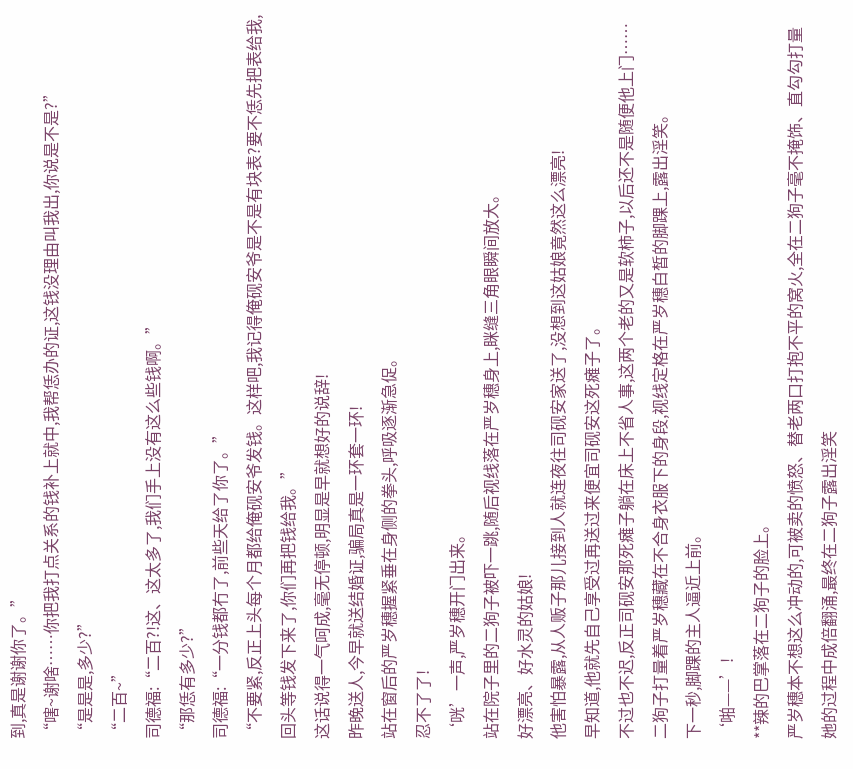到,真是谢谢你了。”
“嗐~谢啥……你把我打点关系的钱补上就中,我帮恁办的证,这钱没理由叫我出,你说是不是?”
“是是是,多少?”
“二百~”
司德福:“二百?!这、这太多了,我们手上没有这么些钱啊。”
“那恁有多少?”
司德福:“一分钱都冇了,前些天给了你了。”
“不要紧,反正上头每个月都给俺砚安爷发钱。这样吧,我记得俺砚安爷是不是有块表?要不恁先把表给我,回头等钱发下来了,你们再把钱给我。”
这话说得一气呵成,毫无停顿,明显是早就想好的说辞!
昨晚送人,今早就送结婚证,骗局真是一环套一环!
站在窗后的严岁穗握紧垂在身侧的拳头,呼吸逐渐急促。
忍不了了!
‘咣’一声,严岁穗开门出来。
站在院子里的二狗子被吓一跳,随后视线落在严岁穗身上,眯缝三角眼瞬间放大。
好漂亮、好水灵的姑娘!
他害怕暴露,从人贩子那儿接到人就连夜往司砚安家送了,没想到这姑娘竟然这么漂亮!
早知道,他就先自己享受过再送过来便宜司砚安这死瘫子了。
不过也不迟,反正司砚安那死瘫子躺在床上不省人事,这两个老的又是软柿子,以后还不是随便他上门……
二狗子打量着严岁穗藏在不合身衣服下的身段,视线定格在严岁穗白皙的脚踝上,露出淫笑。
下一秒,脚踝的主人逼近上前。
‘啪——’!
**辣的巴掌落在二狗子的脸上。
严岁穗本不想这么冲动的,可被卖的愤怒、替老两口打抱不平的窝火,全在二狗子毫不掩饰、直勾勾打量她的过程中成倍翻涌,最终在二狗子露出淫笑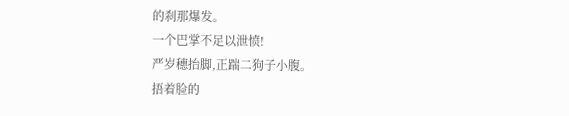的刹那爆发。
一个巴掌不足以泄愤!
严岁穗抬脚,正踹二狗子小腹。
捂着脸的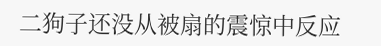二狗子还没从被扇的震惊中反应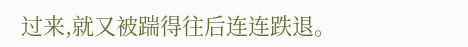过来,就又被踹得往后连连跌退。